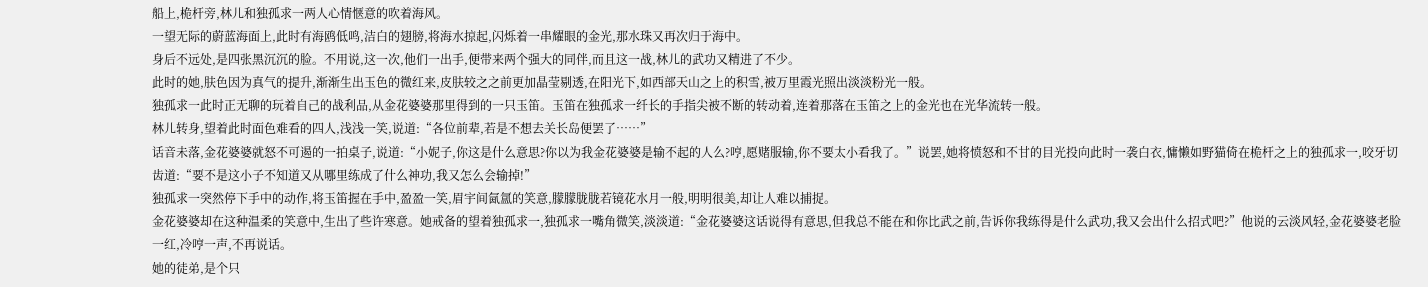船上,桅杆旁,林儿和独孤求一两人心情惬意的吹着海风。
一望无际的蔚蓝海面上,此时有海鸥低鸣,洁白的翅膀,将海水掠起,闪烁着一串耀眼的金光,那水珠又再次归于海中。
身后不远处,是四张黑沉沉的脸。不用说,这一次,他们一出手,便带来两个强大的同伴,而且这一战,林儿的武功又精进了不少。
此时的她,肤色因为真气的提升,渐渐生出玉色的微红来,皮肤较之之前更加晶莹剔透,在阳光下,如西部天山之上的积雪,被万里霞光照出淡淡粉光一般。
独孤求一此时正无聊的玩着自己的战利品,从金花婆婆那里得到的一只玉笛。玉笛在独孤求一纤长的手指尖被不断的转动着,连着那落在玉笛之上的金光也在光华流转一般。
林儿转身,望着此时面色难看的四人,浅浅一笑,说道:“各位前辈,若是不想去关长岛便罢了……”
话音未落,金花婆婆就怒不可遏的一拍桌子,说道:“小妮子,你这是什么意思?你以为我金花婆婆是输不起的人么?哼,愿赌服输,你不要太小看我了。”说罢,她将愤怒和不甘的目光投向此时一袭白衣,慵懒如野猫倚在桅杆之上的独孤求一,咬牙切齿道:“要不是这小子不知道又从哪里练成了什么神功,我又怎么会输掉!”
独孤求一突然停下手中的动作,将玉笛握在手中,盈盈一笑,眉宇间氤氲的笑意,朦朦胧胧若镜花水月一般,明明很美,却让人难以捕捉。
金花婆婆却在这种温柔的笑意中,生出了些许寒意。她戒备的望着独孤求一,独孤求一嘴角微笑,淡淡道:“金花婆婆这话说得有意思,但我总不能在和你比武之前,告诉你我练得是什么武功,我又会出什么招式吧?”他说的云淡风轻,金花婆婆老脸一红,冷哼一声,不再说话。
她的徒弟,是个只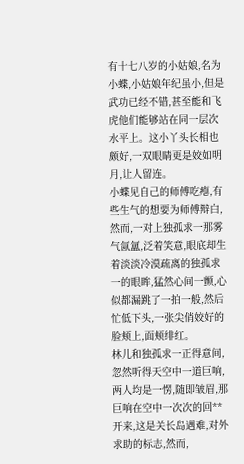有十七八岁的小姑娘,名为小蝶,小姑娘年纪虽小,但是武功已经不错,甚至能和飞虎他们能够站在同一层次水平上。这小丫头长相也颇好,一双眼睛更是姣如明月,让人留连。
小蝶见自己的师傅吃瘪,有些生气的想要为师傅辩白,然而,一对上独孤求一那雾气氤氲,泛着笑意,眼底却生着淡淡冷漠疏离的独孤求一的眼眸,猛然心间一颤,心似都漏跳了一拍一般,然后忙低下头,一张尖俏姣好的脸颊上,面颊绯红。
林儿和独孤求一正得意间,忽然听得天空中一道巨响,两人均是一愣,随即皱眉,那巨响在空中一次次的回**开来,这是关长岛遇难,对外求助的标志,然而,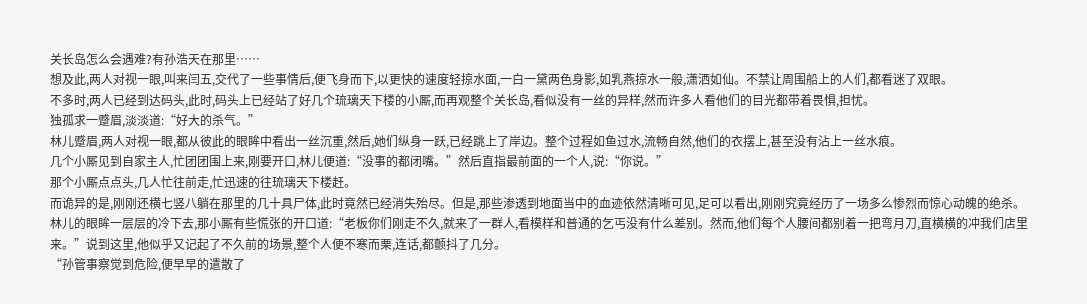关长岛怎么会遇难?有孙浩天在那里……
想及此,两人对视一眼,叫来闫五,交代了一些事情后,便飞身而下,以更快的速度轻掠水面,一白一黛两色身影,如乳燕掠水一般,潇洒如仙。不禁让周围船上的人们,都看迷了双眼。
不多时,两人已经到达码头,此时,码头上已经站了好几个琉璃天下楼的小厮,而再观整个关长岛,看似没有一丝的异样,然而许多人看他们的目光都带着畏惧,担忧。
独孤求一蹙眉,淡淡道:“好大的杀气。”
林儿蹙眉,两人对视一眼,都从彼此的眼眸中看出一丝沉重,然后,她们纵身一跃,已经跳上了岸边。整个过程如鱼过水,流畅自然,他们的衣摆上,甚至没有沾上一丝水痕。
几个小厮见到自家主人,忙团团围上来,刚要开口,林儿便道:“没事的都闭嘴。”然后直指最前面的一个人,说:“你说。”
那个小厮点点头,几人忙往前走,忙迅速的往琉璃天下楼赶。
而诡异的是,刚刚还横七竖八躺在那里的几十具尸体,此时竟然已经消失殆尽。但是,那些渗透到地面当中的血迹依然清晰可见,足可以看出,刚刚究竟经历了一场多么惨烈而惊心动魄的绝杀。
林儿的眼眸一层层的冷下去,那小厮有些慌张的开口道:“老板你们刚走不久,就来了一群人,看模样和普通的乞丐没有什么差别。然而,他们每个人腰间都别着一把弯月刀,直横横的冲我们店里来。”说到这里,他似乎又记起了不久前的场景,整个人便不寒而栗,连话,都颤抖了几分。
“孙管事察觉到危险,便早早的遣散了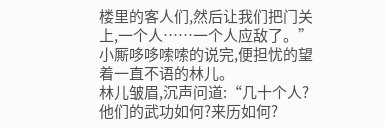楼里的客人们,然后让我们把门关上,一个人……一个人应敌了。”小厮哆哆嗦嗦的说完,便担忧的望着一直不语的林儿。
林儿皱眉,沉声问道:“几十个人?他们的武功如何?来历如何?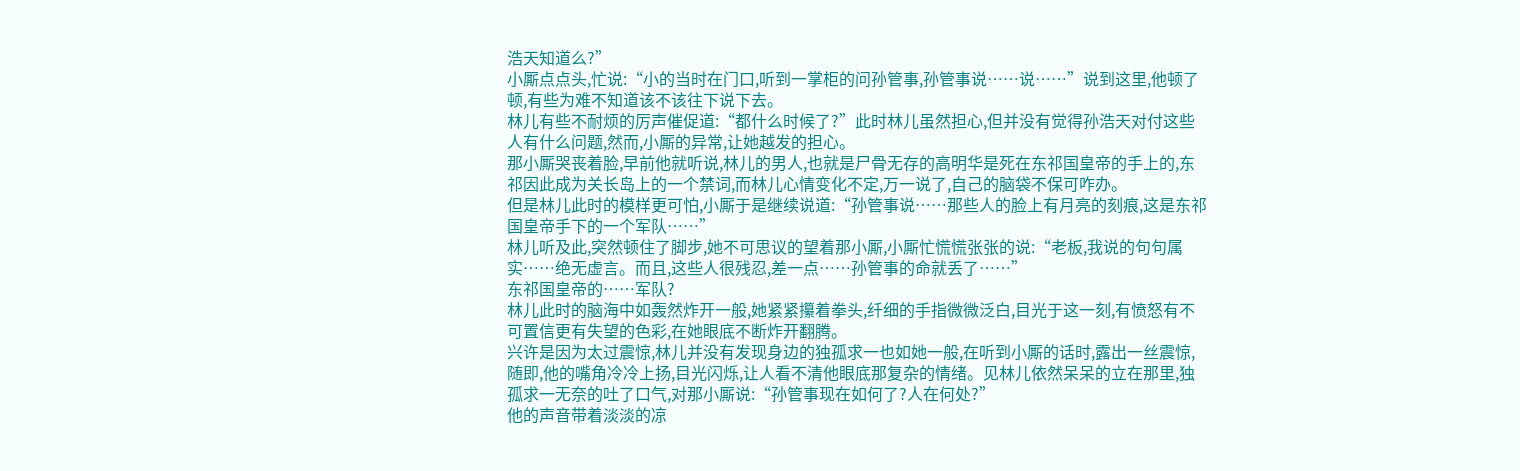浩天知道么?”
小厮点点头,忙说:“小的当时在门口,听到一掌柜的问孙管事,孙管事说……说……”说到这里,他顿了顿,有些为难不知道该不该往下说下去。
林儿有些不耐烦的厉声催促道:“都什么时候了?”此时林儿虽然担心,但并没有觉得孙浩天对付这些人有什么问题,然而,小厮的异常,让她越发的担心。
那小厮哭丧着脸,早前他就听说,林儿的男人,也就是尸骨无存的高明华是死在东祁国皇帝的手上的,东祁因此成为关长岛上的一个禁词,而林儿心情变化不定,万一说了,自己的脑袋不保可咋办。
但是林儿此时的模样更可怕,小厮于是继续说道:“孙管事说……那些人的脸上有月亮的刻痕,这是东祁国皇帝手下的一个军队……”
林儿听及此,突然顿住了脚步,她不可思议的望着那小厮,小厮忙慌慌张张的说:“老板,我说的句句属实……绝无虚言。而且,这些人很残忍,差一点……孙管事的命就丢了……”
东祁国皇帝的……军队?
林儿此时的脑海中如轰然炸开一般,她紧紧攥着拳头,纤细的手指微微泛白,目光于这一刻,有愤怒有不可置信更有失望的色彩,在她眼底不断炸开翻腾。
兴许是因为太过震惊,林儿并没有发现身边的独孤求一也如她一般,在听到小厮的话时,露出一丝震惊,随即,他的嘴角冷冷上扬,目光闪烁,让人看不清他眼底那复杂的情绪。见林儿依然呆呆的立在那里,独孤求一无奈的吐了口气,对那小厮说:“孙管事现在如何了?人在何处?”
他的声音带着淡淡的凉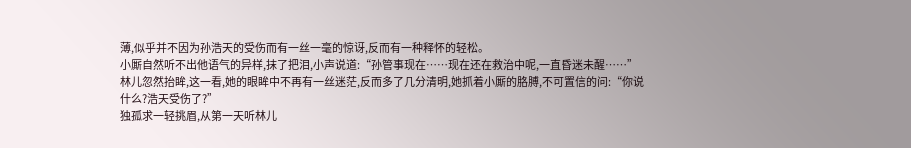薄,似乎并不因为孙浩天的受伤而有一丝一毫的惊讶,反而有一种释怀的轻松。
小厮自然听不出他语气的异样,抹了把泪,小声说道:“孙管事现在……现在还在救治中呢,一直昏迷未醒……”
林儿忽然抬眸,这一看,她的眼眸中不再有一丝迷茫,反而多了几分清明,她抓着小厮的胳膊,不可置信的问:“你说什么?浩天受伤了?”
独孤求一轻挑眉,从第一天听林儿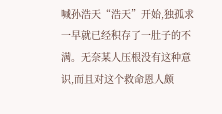喊孙浩天“浩天”开始,独孤求一早就已经积存了一肚子的不满。无奈某人压根没有这种意识,而且对这个救命恩人颇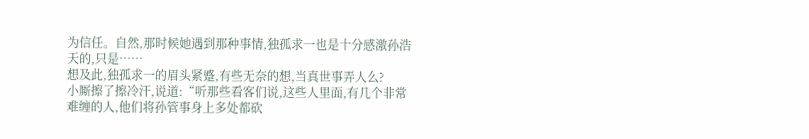为信任。自然,那时候她遇到那种事情,独孤求一也是十分感激孙浩天的,只是……
想及此,独孤求一的眉头紧蹙,有些无奈的想,当真世事弄人么?
小厮擦了擦冷汗,说道:“听那些看客们说,这些人里面,有几个非常难缠的人,他们将孙管事身上多处都砍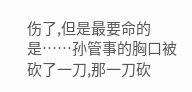伤了,但是最要命的是……孙管事的胸口被砍了一刀,那一刀砍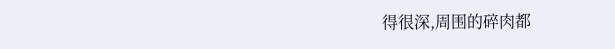得很深,周围的碎肉都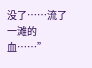没了……流了一滩的血……”